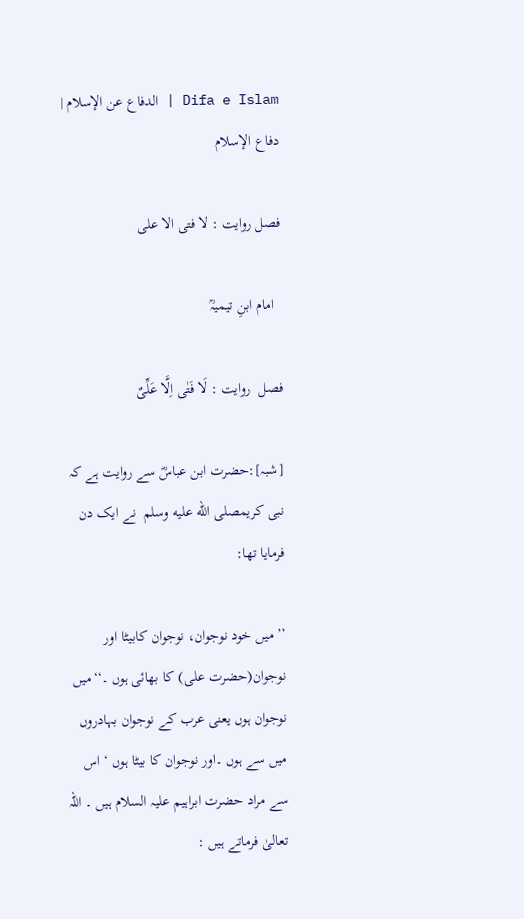Difa e Islam | الدفاع عن الإسلام | دفاع الإسلام

فصل روایت : لا فتی الا علی

  امام ابنِ تیمیہؒ

فصل  روایت : لَا فَتٰی اِلَّا عَلِّیٌ

[شبہ]:حضرت ابن عباسؓ سے روایت ہے کہ نبی کریمصلى الله عليه وسلم  نے ایک دن فرمایا تھا:

’’ میں خود نوجوان، نوجوان کابیٹا اور نوجوان(حضرت علی) کا بھائی ہوں ۔‘‘میں نوجوان ہوں یعنی عرب کے نوجوان بہادروں میں سے ہوں ۔اور نوجوان کا بیٹا ہوں ‘ اس سے مراد حضرت ابراہیم علیہ السلام ہیں ۔ اللہ تعالیٰ فرماتے ہیں :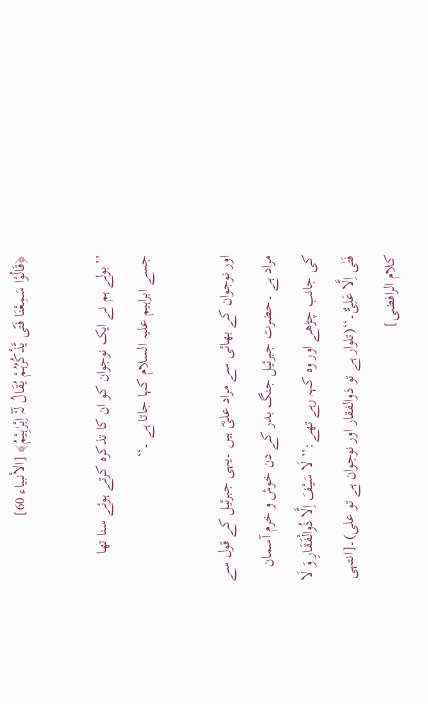﴿قَالُوْا سَمِعْنَا فَتًی یَّذْکُرُہُمْ یُقَالُ لَہٗٓ اِبْرٰہِیْمُ﴾ [الأنبیاء 60]

’’بولے ہم نے ایک نوجوان کو ان کا تذکرہ کرتے ہوئے سنا تھا جسے ابراہیم علیہ السلام کہا جاتا ہے ۔‘‘

اور نوجوان کے بھائی سے مراد علیؓ ہیں ۔یہی جبرئیل کے قول سے مراد ہے ۔حضرت جبرئیل جنگ بدر کے دن خوش و خرم آسمان کی جانب چڑھے اور وہ کہہ رہے تھے:’’ لَا سَیْفَ اِلَّا ذُوالْفَقَارِ وَ لَا فَتٰی اِلَّا عَلِیٌّ۔‘‘(تلوار ہے تو ذوالفقار اور نوجوان ہے تو علی)۔[انتہی کلام الرافضی]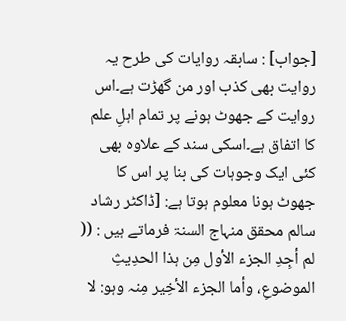[جواب] : سابقہ روایات کی طرح یہ روایت بھی کذب اور من گھڑت ہے۔اس روایت کے جھوٹ ہونے پر تمام اہلِ علم کا اتفاق ہے۔اسکی سند کے علاوہ بھی کئی ایک وجوہات کی بنا پر اس کا جھوٹ ہونا معلوم ہوتا ہے: [ڈاکٹر رشاد سالم محقق منہاج السنۃ فرماتے ہیں : (( لم أجِدِ الجزء الأول مِن ہذا الحدِیثِ الموضوعِ، وأما الجزء الأخِیر مِنہ وہو: لا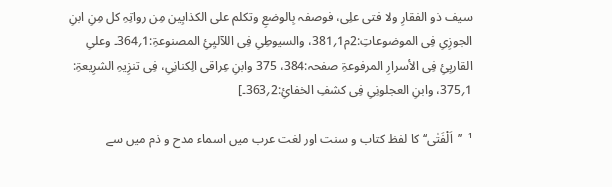سیف ذو الفقارِ ولا فتی علِی، فوصفہ بِالوضعِ وتکلم علی الکذابِین مِن رواتِہِ کل مِنِ ابنِ الجوزِیِ فِی الموضوعاتِ:2م1؍381، والسیوطِیِ فِی اللآليِئِ المصنوعۃِ:1؍364۔ وعلیِ القاريِئِ فِی الأسرارِ المرفوعۃِ صفحہ:384، 375 وابنِ عِراقی الِکنانِیِ، فِی تنزِیہِ الشرِیعۃِ: 1؍375، وابنِ العجلونِیِ فِی کشفِ الخفائِ:2؍363۔]

¹  ’’اَلْفَتٰی‘‘ کا لفظ کتاب و سنت اور لغت عرب میں اسماء مدح و ذم میں سے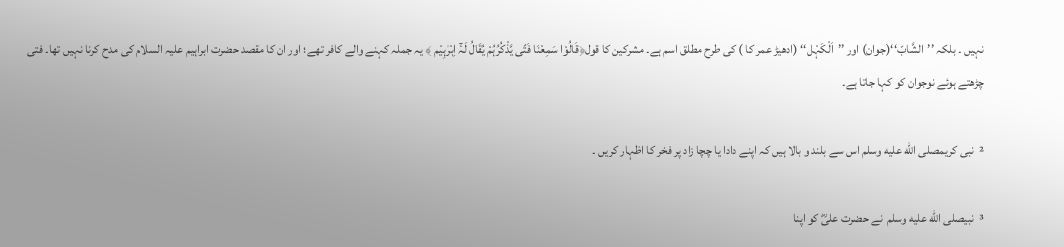نہیں ۔ بلکہ ’’الشَّابّ‘‘(جوان) اور ’’اَلْکَہْل‘‘ (ادھیڑ عمر کا ) کی طرح مطلق اسم ہے۔ مشرکین کا قول﴿قَالُوْا سَمِعْنَا فَتًی یَّذْکُرُہُمْ یُقَالُ لَہٗٓ اِبْرٰہِیْم ﴾ یہ جملہ کہنے والے کافر تھے؛ اور ان کا مقصد حضرت ابراہیم علیہ السلام کی مدح کرنا نہیں تھا۔ فتی چڑھتے ہوئے نوجوان کو کہا جاتا ہے۔

²  نبی کریمصلى الله عليه وسلم اس سے بلند و بالا ہیں کہ اپنے دادا یا چچا زاد پر فخر کا اظہار کریں ۔

³  نبیصلى الله عليه وسلم  نے حضرت علیؓ کو اپنا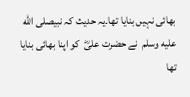بھائی نہیں بنایا تھا۔یہ حدیث کہ نبیصلى الله عليه وسلم  نے حضرت علیؓ  کو اپنا بھائی بنایا تھا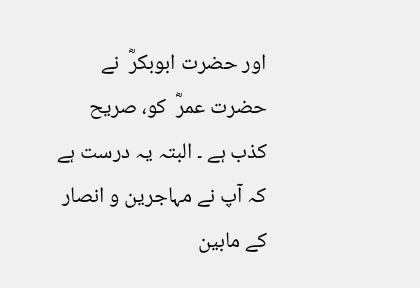اور حضرت ابوبکرؓ  نے حضرت عمرؓ  کو، صریح کذب ہے ۔ البتہ یہ درست ہے کہ آپ نے مہاجرین و انصار کے مابین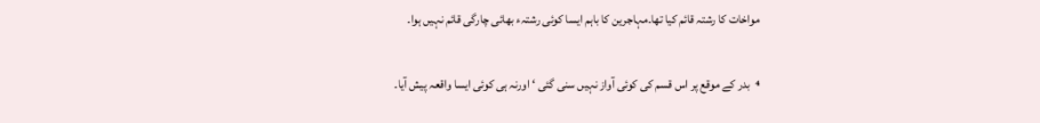مواخات کا رشتہ قائم کیا تھا۔مہاجرین کا باہم ایسا کوئی رشتہء بھائی چارگی قائم نہیں ہوا۔

⁴  بدر کے موقع پر اس قسم کی کوئی آواز نہیں سنی گئی ‘ اورنہ ہی کوئی ایسا واقعہ پیش آیا۔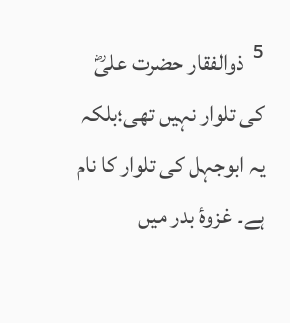⁵  ذوالفقار حضرت علیؓ  کی تلوار نہیں تھی؛بلکہ یہ ابوجہل کی تلوار کا نام ہے۔ غزوۂ بدر میں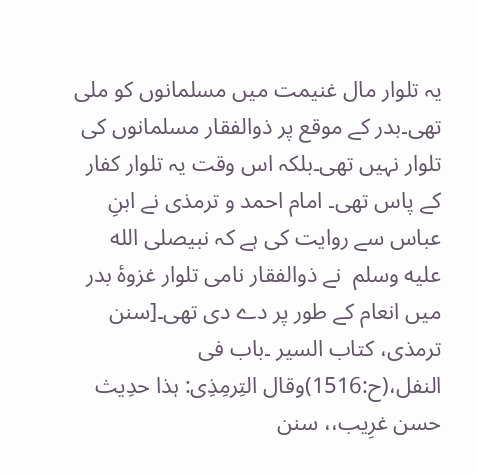یہ تلوار مال غنیمت میں مسلمانوں کو ملی تھی۔بدر کے موقع پر ذوالفقار مسلمانوں کی تلوار نہیں تھی۔بلکہ اس وقت یہ تلوار کفار کے پاس تھی۔ امام احمد و ترمذی نے ابنِ عباس سے روایت کی ہے کہ نبیصلى الله عليه وسلم  نے ذوالفقار نامی تلوار غزوۂ بدر میں انعام کے طور پر دے دی تھی۔[سنن ترمذی، کتاب السیر ۔باب فی النفل،(ح:1516)وقال التِرمِذِی: ہذا حدِیث حسن غرِیب،، سنن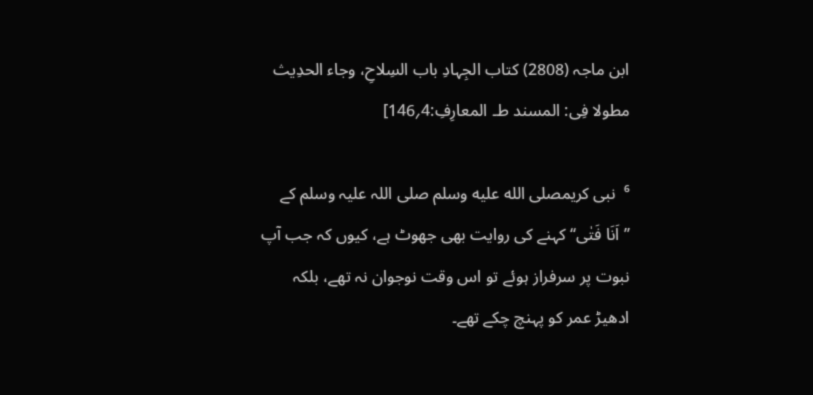ابن ماجہ (2808) کتاب الجِہادِ باب السِلاحِ، وجاء الحدِیث مطولا فِی: المسند ط۔ المعارِفِ:4؍146]

⁶  نبی کریمصلى الله عليه وسلم صلی اللہ علیہ وسلم کے ’’اَنَا فَتٰی‘‘ کہنے کی روایت بھی جھوٹ ہے، کیوں کہ جب آپ نبوت پر سرفراز ہوئے تو اس وقت نوجوان نہ تھے، بلکہ ادھیڑ عمر کو پہنچ چکے تھے۔